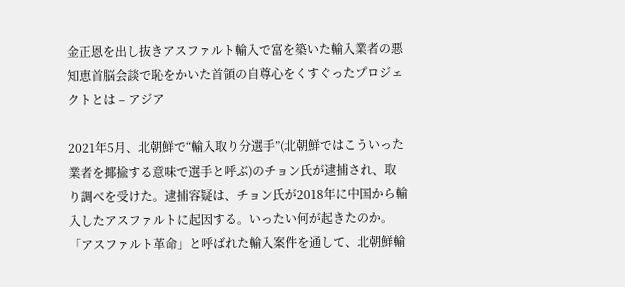金正恩を出し抜きアスファルト輸入で富を築いた輸入業者の悪知恵首脳会談で恥をかいた首領の自尊心をくすぐったプロジェクトとは – アジア

2021年5月、北朝鮮で“輸入取り分選手”(北朝鮮ではこういった業者を揶揄する意味で選手と呼ぶ)のチョン氏が逮捕され、取り調べを受けた。逮捕容疑は、チョン氏が2018年に中国から輸入したアスファルトに起因する。いったい何が起きたのか。「アスファルト革命」と呼ばれた輸入案件を通して、北朝鮮輸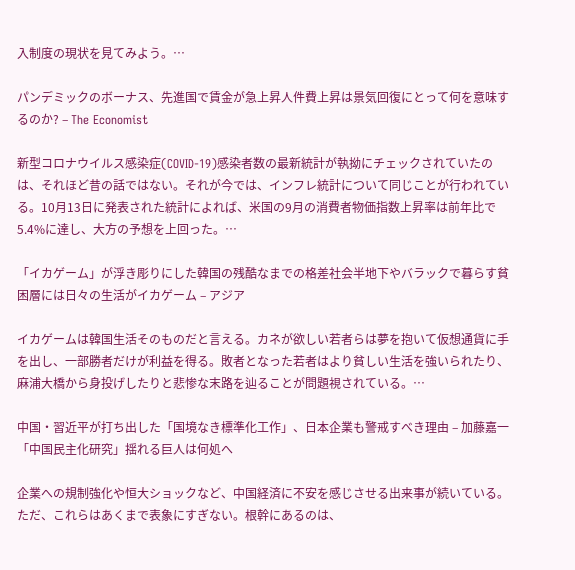入制度の現状を見てみよう。…

パンデミックのボーナス、先進国で賃金が急上昇人件費上昇は景気回復にとって何を意味するのか? – The Economist

新型コロナウイルス感染症(COVID-19)感染者数の最新統計が執拗にチェックされていたのは、それほど昔の話ではない。それが今では、インフレ統計について同じことが行われている。10月13日に発表された統計によれば、米国の9月の消費者物価指数上昇率は前年比で5.4%に達し、大方の予想を上回った。…

「イカゲーム」が浮き彫りにした韓国の残酷なまでの格差社会半地下やバラックで暮らす貧困層には日々の生活がイカゲーム – アジア

イカゲームは韓国生活そのものだと言える。カネが欲しい若者らは夢を抱いて仮想通貨に手を出し、一部勝者だけが利益を得る。敗者となった若者はより貧しい生活を強いられたり、麻浦大橋から身投げしたりと悲惨な末路を辿ることが問題視されている。…

中国・習近平が打ち出した「国境なき標準化工作」、日本企業も警戒すべき理由 – 加藤嘉一「中国民主化研究」揺れる巨人は何処へ

企業への規制強化や恒大ショックなど、中国経済に不安を感じさせる出来事が続いている。ただ、これらはあくまで表象にすぎない。根幹にあるのは、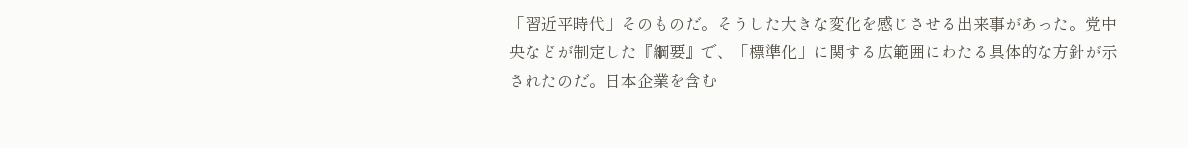「習近平時代」そのものだ。そうした大きな変化を感じさせる出来事があった。党中央などが制定した『綱要』で、「標準化」に関する広範囲にわたる具体的な方針が示されたのだ。日本企業を含む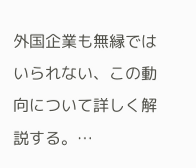外国企業も無縁ではいられない、この動向について詳しく解説する。…